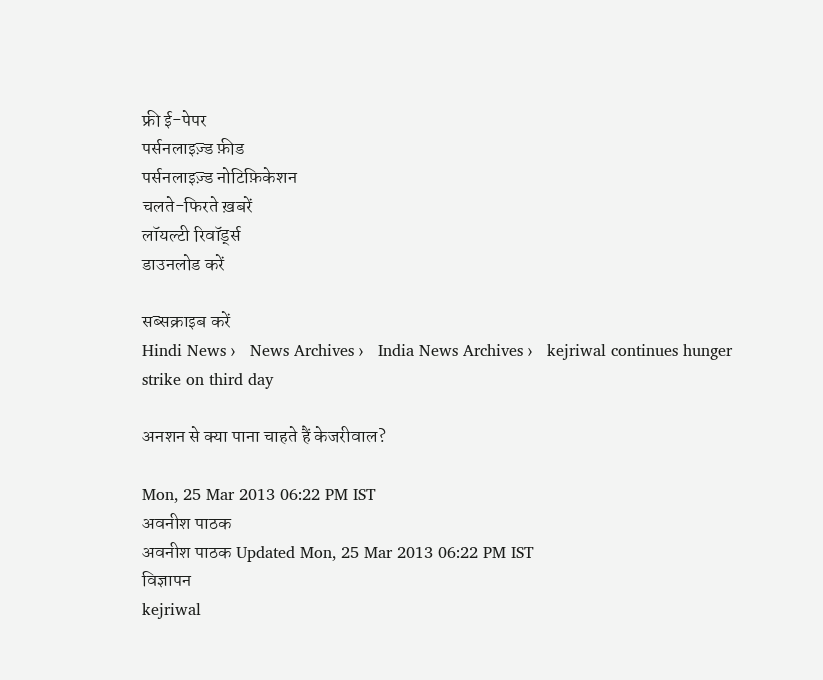फ्री ई-पेपर
पर्सनलाइज़्ड फ़ीड
पर्सनलाइज़्ड नोटिफ़िकेशन
चलते-फिरते ख़बरें
लॉयल्टी रिवॉर्ड्स
डाउनलोड करें

सब्सक्राइब करें
Hindi News ›   News Archives ›   India News Archives ›   kejriwal continues hunger strike on third day

अनशन से क्या पाना चाहते हैं केजरीवाल?

Mon, 25 Mar 2013 06:22 PM IST
अवनीश पाठक
अवनीश पाठक Updated Mon, 25 Mar 2013 06:22 PM IST
विज्ञापन
kejriwal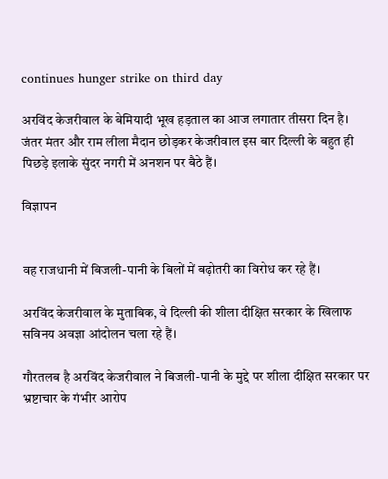continues hunger strike on third day

अरविंद केजरीवाल के बेमियादी भूख हड़ताल का आज लगातार तीसरा दिन है। जंतर मंतर और राम लीला मैदान छोड़कर केजरीवाल इस बार दिल्ली के बहुत ही पिछड़े इलाके सुंदर नगरी में अनशन पर बैठे हैं।

विज्ञापन


वह राजधानी में बिजली-पानी के बिलों में बढ़ोतरी का विरोध कर रहे हैं।

अरविंद केजरीवाल के मुताबिक, वे दिल्ली की शीला दीक्षित सरकार के खिलाफ सविनय अवज्ञा आंदोलन चला रहे हैं।

गौरतलब है अरविंद केजरीवाल ने बिजली-पानी के मुद्दे पर शीला दीक्षित सरकार पर भ्रष्टाचार के गंभीर आरोप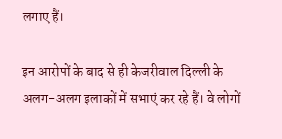लगाए हैं।

इन आरोपों के बाद से ही केजरीवाल दिल्ली के अलग-अलग इलाकों में सभाएं कर रहे हैं। वे लोगों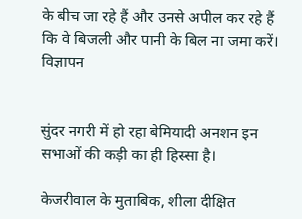के बीच जा रहे हैं और उनसे अपील कर रहे हैं कि वे बिजली और पानी के बिल ना जमा करें।
विज्ञापन


सुंदर नगरी में हो रहा बेमियादी अनशन इन सभाओं की कड़ी का ही हिस्सा है।

केजरीवाल के मुताबिक, शीला दीक्षित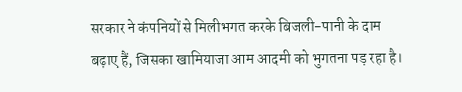सरकार ने कंपनियों से मिलीभगत करके बिजली-पानी के दाम बढ़ाए हैं, जिसका खामियाजा आम आदमी को भुगतना पड़ रहा है।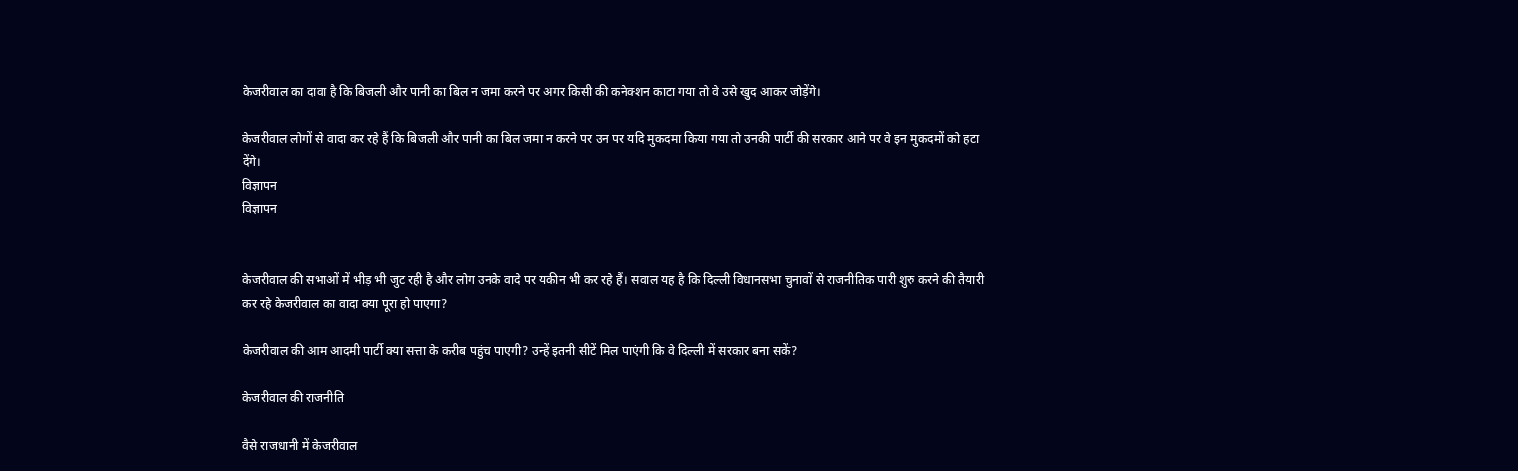केजरीवाल का दावा है कि बिजली और पानी का बिल न जमा करने पर अगर किसी की कनेक्शन काटा गया तो वे उसे खुद आकर जोड़ेंगे।

केजरीवाल लोगों से वादा कर रहे हैं कि बिजली और पानी का बिल जमा न करने पर उन पर यदि मुकदमा किया गया तो उनकी पार्टी की सरकार आने पर वे इन मुकदमों को हटा देंगे।
विज्ञापन
विज्ञापन


केजरीवाल की सभाओं में भीड़ भी जुट रही है और लोग उनके वादे पर यकीन भी कर रहे हैं। सवाल यह है कि दिल्ली विधानसभा चुनावों से राजनीतिक पारी शुरु करने की तैयारी कर रहे केजरीवाल का वादा क्या पूरा हो पाएगा?

केजरीवाल की आम आदमी पार्टी क्या सत्ता के करीब पहुंच पाएगी? उन्हें इतनी सीटें मिल पाएंगी कि वे दिल्ली में सरकार बना सकें?

केजरीवाल की राजनीति

वैसे राजधानी में केजरीवाल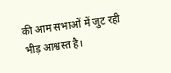की आम सभाओं में जुट रही भीड़ आश्वस्त है।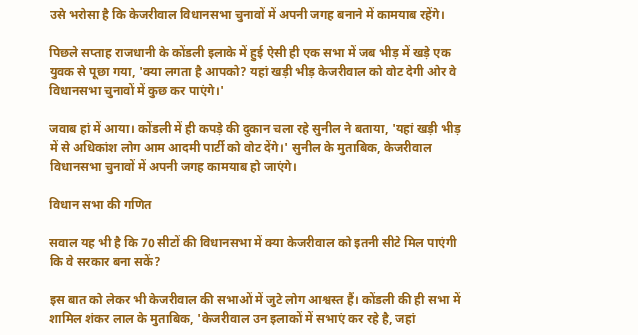उसे भरोसा है कि केजरीवाल विधानसभा चुनावों में अपनी जगह बनाने में कामयाब रहेंगे।

पिछले सप्ताह राजधानी के कोंडली इलाके में हुई ऐसी ही एक सभा में जब भीड़ में खड़े एक युवक से पूछा गया, 'क्या लगता है आपको? यहां खड़ी भीड़ केजरीवाल को वोट देगी ओर वे विधानसभा चुनावों में कुछ कर पाएंगे।'

जवाब हां में आया। कोंडली में ही कपड़े की दुकान चला रहे सुनील ने बताया, 'यहां खड़ी भीड़ में से अधिकांश लोग आम आदमी पार्टी को वोट देंगे।' सुनील के मुताबिक, केजरीवाल विधानसभा चुनावों में अपनी जगह कामयाब हो जाएंगे।

विधान सभा की गणित

सवाल यह भी है कि 70 सीटों की विधानसभा में क्या केजरीवाल को इतनी सीटे मिल पाएंगी कि वे सरकार बना सकें?

इस बात को लेकर भी केजरीवाल की सभाओं में जुटे लोग आश्वस्त हैं। कोंडली की ही सभा में शामिल शंकर लाल के मुताबिक, 'केजरीवाल उन इलाकों में सभाएं कर रहे है, जहां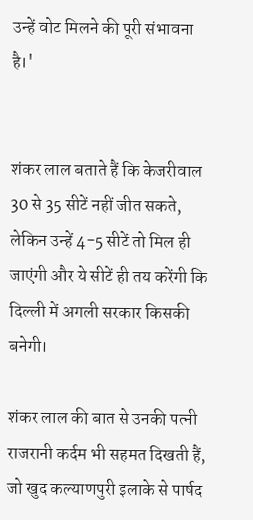उन्हें वोट मिलने की पूरी संभावना है।'


शंकर लाल बताते हैं कि केजरीवाल 30 से 35 सीटें नहीं जीत सकते, लेकिन उन्हें 4-5 सीटें तो मिल ही जाएंगी और ये सीटें ही तय करेंगी कि दिल्ली में अगली सरकार किसकी बनेगी।

शंकर लाल की बात से उनकी पत्नी राजरानी कर्दम भी सहमत दिखती हैं, जो खुद कल्याणपुरी इलाके से पार्षद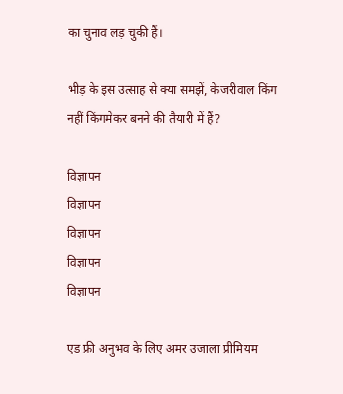का चुनाव लड़ चुकी हैं।

भीड़ के इस उत्साह से क्या समझें, केजरीवाल किंग नहीं किंगमेकर बनने की तैयारी में हैं?

विज्ञापन
विज्ञापन
विज्ञापन
विज्ञापन
विज्ञापन

एड फ्री अनुभव के लिए अमर उजाला प्रीमियम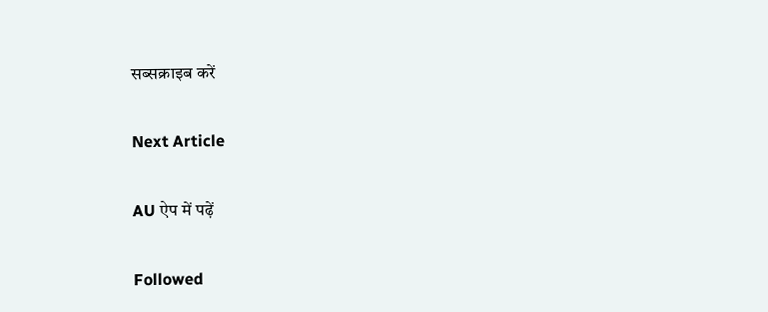सब्सक्राइब करें

Next Article

AU ऐप में पढ़ें

Followed